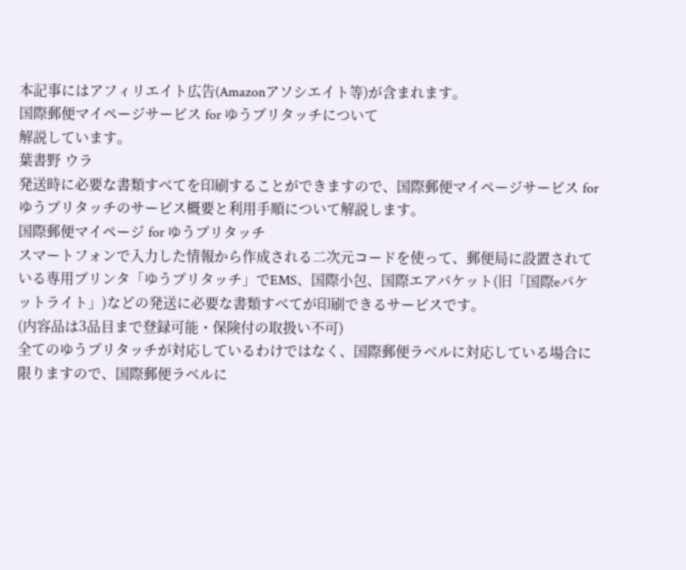本記事にはアフィリエイト広告(Amazonアソシエイト等)が含まれます。
国際郵便マイページサービス for ゆうプリタッチについて
解説しています。
葉書野 ウラ
発送時に必要な書類すべてを印刷することができますので、国際郵便マイページサービス for ゆうプリタッチのサービス概要と利用手順について解説します。
国際郵便マイページ for ゆうプリタッチ
スマートフォンで入力した情報から作成される二次元コードを使って、郵便局に設置されている専用プリンタ「ゆうプリタッチ」でEMS、国際小包、国際エアパケット(旧「国際eパケットライト」)などの発送に必要な書類すべてが印刷できるサービスです。
(内容品は3品目まで登録可能・保険付の取扱い不可)
全てのゆうプリタッチが対応しているわけではなく、国際郵便ラベルに対応している場合に限りますので、国際郵便ラベルに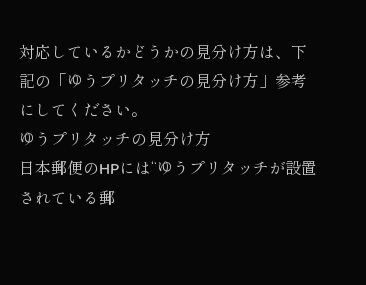対応しているかどうかの見分け方は、下記の「ゆうプリタッチの見分け方」参考にしてください。
ゆうプリタッチの見分け方
日本郵便のHPには“ゆうプリタッチが設置されている郵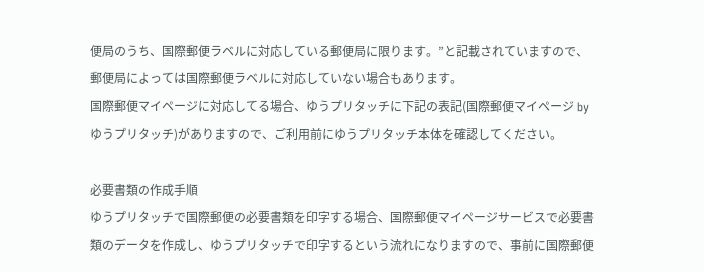便局のうち、国際郵便ラベルに対応している郵便局に限ります。”と記載されていますので、郵便局によっては国際郵便ラベルに対応していない場合もあります。
国際郵便マイページに対応してる場合、ゆうプリタッチに下記の表記(国際郵便マイページ by ゆうプリタッチ)がありますので、ご利用前にゆうプリタッチ本体を確認してください。

必要書類の作成手順
ゆうプリタッチで国際郵便の必要書類を印字する場合、国際郵便マイページサービスで必要書類のデータを作成し、ゆうプリタッチで印字するという流れになりますので、事前に国際郵便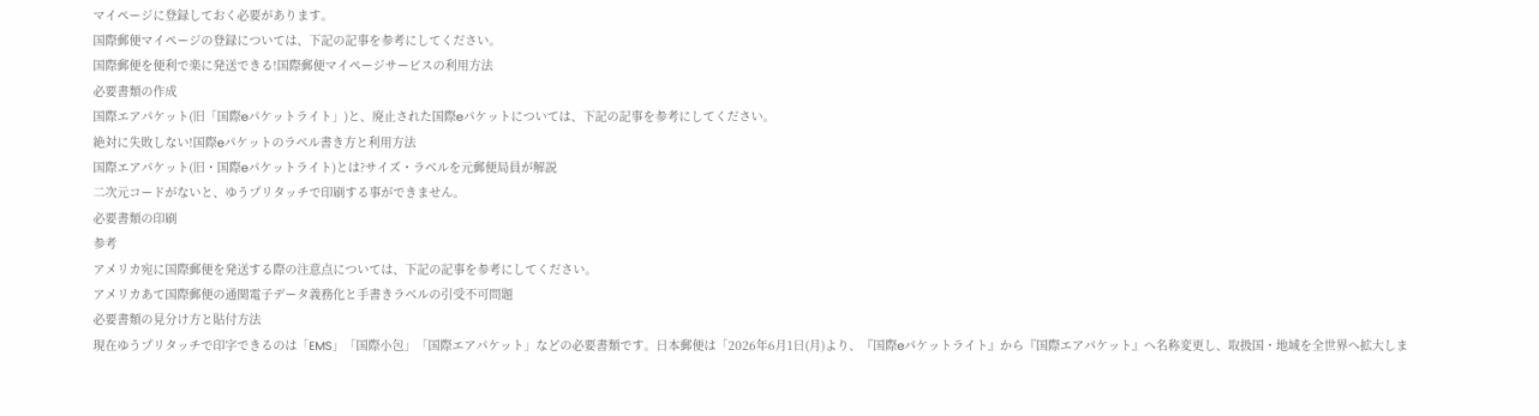マイページに登録しておく必要があります。
国際郵便マイページの登録については、下記の記事を参考にしてください。
国際郵便を便利で楽に発送できる!国際郵便マイページサービスの利用方法
必要書類の作成
国際エアパケット(旧「国際eパケットライト」)と、廃止された国際eパケットについては、下記の記事を参考にしてください。
絶対に失敗しない!国際eパケットのラベル書き方と利用方法
国際エアパケット(旧・国際eパケットライト)とは?サイズ・ラベルを元郵便局員が解説
二次元コードがないと、ゆうプリタッチで印刷する事ができません。
必要書類の印刷
参考
アメリカ宛に国際郵便を発送する際の注意点については、下記の記事を参考にしてください。
アメリカあて国際郵便の通関電子データ義務化と手書きラベルの引受不可問題
必要書類の見分け方と貼付方法
現在ゆうプリタッチで印字できるのは「EMS」「国際小包」「国際エアパケット」などの必要書類です。日本郵便は「2026年6月1日(月)より、『国際eパケットライト』から『国際エアパケット』へ名称変更し、取扱国・地域を全世界へ拡大しま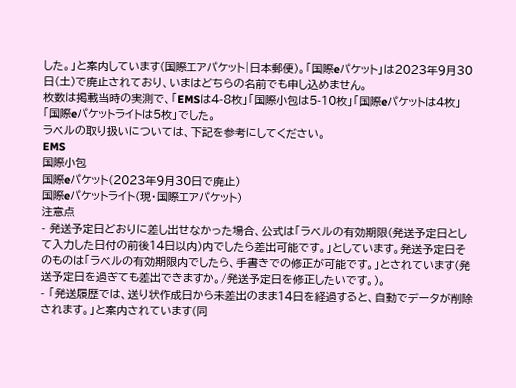した。」と案内しています(国際エアパケット|日本郵便)。「国際eパケット」は2023年9月30日(土)で廃止されており、いまはどちらの名前でも申し込めません。
枚数は掲載当時の実測で、「EMSは4-8枚」「国際小包は5-10枚」「国際eパケットは4枚」「国際eパケットライトは5枚」でした。
ラベルの取り扱いについては、下記を参考にしてください。
EMS
国際小包
国際eパケット(2023年9月30日で廃止)
国際eパケットライト(現・国際エアパケット)
注意点
- 発送予定日どおりに差し出せなかった場合、公式は「ラベルの有効期限(発送予定日として入力した日付の前後14日以内)内でしたら差出可能です。」としています。発送予定日そのものは「ラベルの有効期限内でしたら、手書きでの修正が可能です。」とされています(発送予定日を過ぎても差出できますか。/発送予定日を修正したいです。)。
- 「発送履歴では、送り状作成日から未差出のまま14日を経過すると、自動でデータが削除されます。」と案内されています(同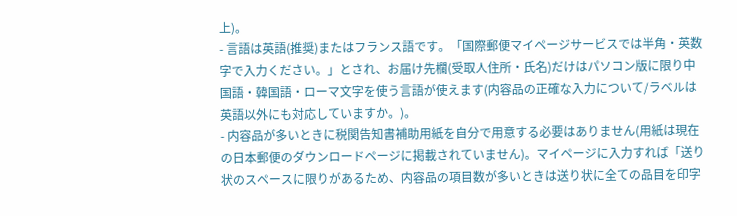上)。
- 言語は英語(推奨)またはフランス語です。「国際郵便マイページサービスでは半角・英数字で入力ください。」とされ、お届け先欄(受取人住所・氏名)だけはパソコン版に限り中国語・韓国語・ローマ文字を使う言語が使えます(内容品の正確な入力について/ラベルは英語以外にも対応していますか。)。
- 内容品が多いときに税関告知書補助用紙を自分で用意する必要はありません(用紙は現在の日本郵便のダウンロードページに掲載されていません)。マイページに入力すれば「送り状のスペースに限りがあるため、内容品の項目数が多いときは送り状に全ての品目を印字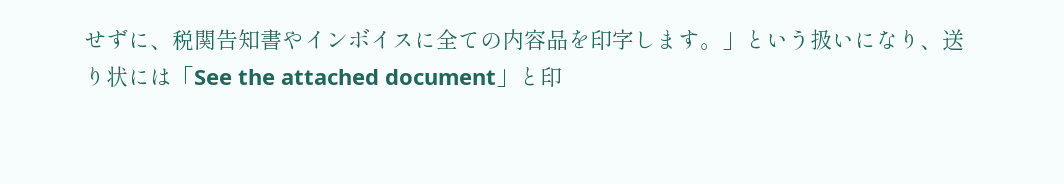せずに、税関告知書やインボイスに全ての内容品を印字します。」という扱いになり、送り状には「See the attached document」と印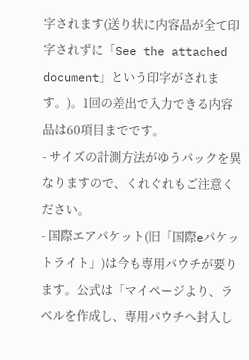字されます(送り状に内容品が全て印字されずに「See the attached document」という印字がされます。)。1回の差出で入力できる内容品は60項目までです。
- サイズの計測方法がゆうパックを異なりますので、くれぐれもご注意ください。
- 国際エアパケット(旧「国際eパケットライト」)は今も専用パウチが要ります。公式は「マイページより、ラベルを作成し、専用パウチへ封入し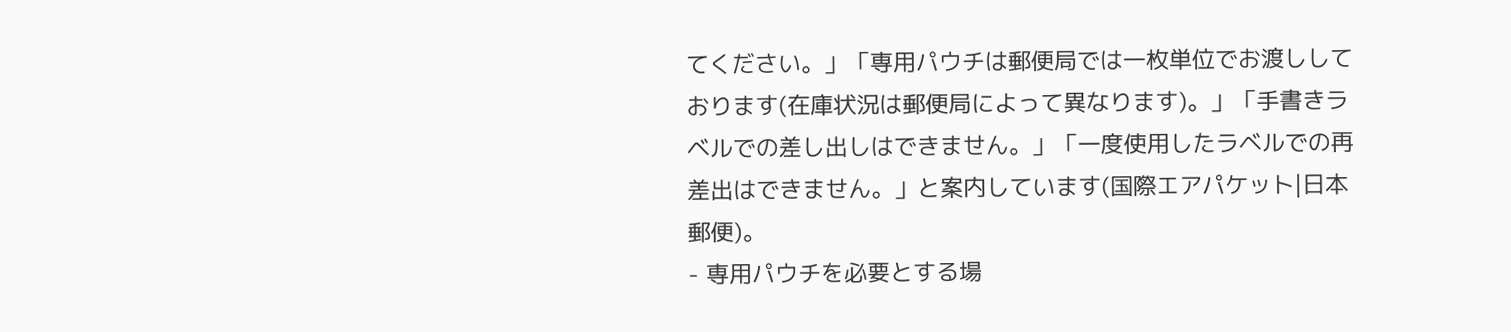てください。」「専用パウチは郵便局では一枚単位でお渡ししております(在庫状況は郵便局によって異なります)。」「手書きラベルでの差し出しはできません。」「一度使用したラベルでの再差出はできません。」と案内しています(国際エアパケット|日本郵便)。
- 専用パウチを必要とする場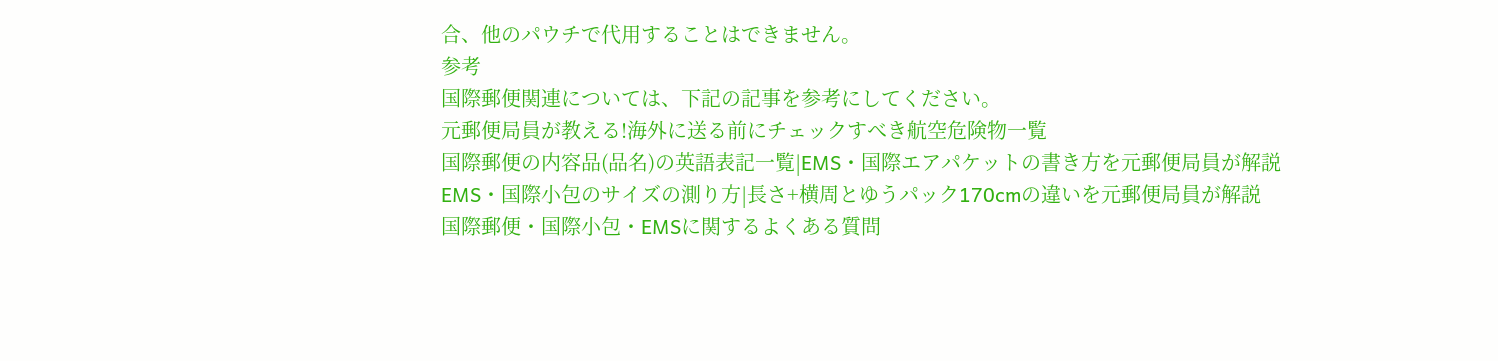合、他のパウチで代用することはできません。
参考
国際郵便関連については、下記の記事を参考にしてください。
元郵便局員が教える!海外に送る前にチェックすべき航空危険物一覧
国際郵便の内容品(品名)の英語表記一覧|EMS・国際エアパケットの書き方を元郵便局員が解説
EMS・国際小包のサイズの測り方|長さ+横周とゆうパック170cmの違いを元郵便局員が解説
国際郵便・国際小包・EMSに関するよくある質問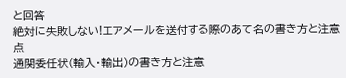と回答
絶対に失敗しない!エアメールを送付する際のあて名の書き方と注意点
通関委任状(輸入・輸出)の書き方と注意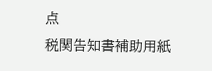点
税関告知書補助用紙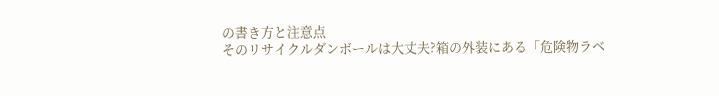の書き方と注意点
そのリサイクルダンボールは大丈夫?箱の外装にある「危険物ラベ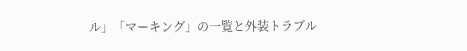ル」「マーキング」の一覧と外装トラブル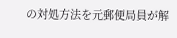の対処方法を元郵便局員が解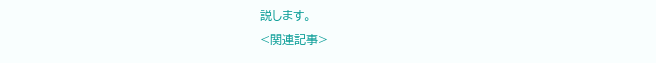説します。
<関連記事>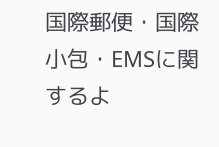国際郵便・国際小包・EMSに関するよ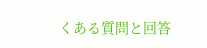くある質問と回答